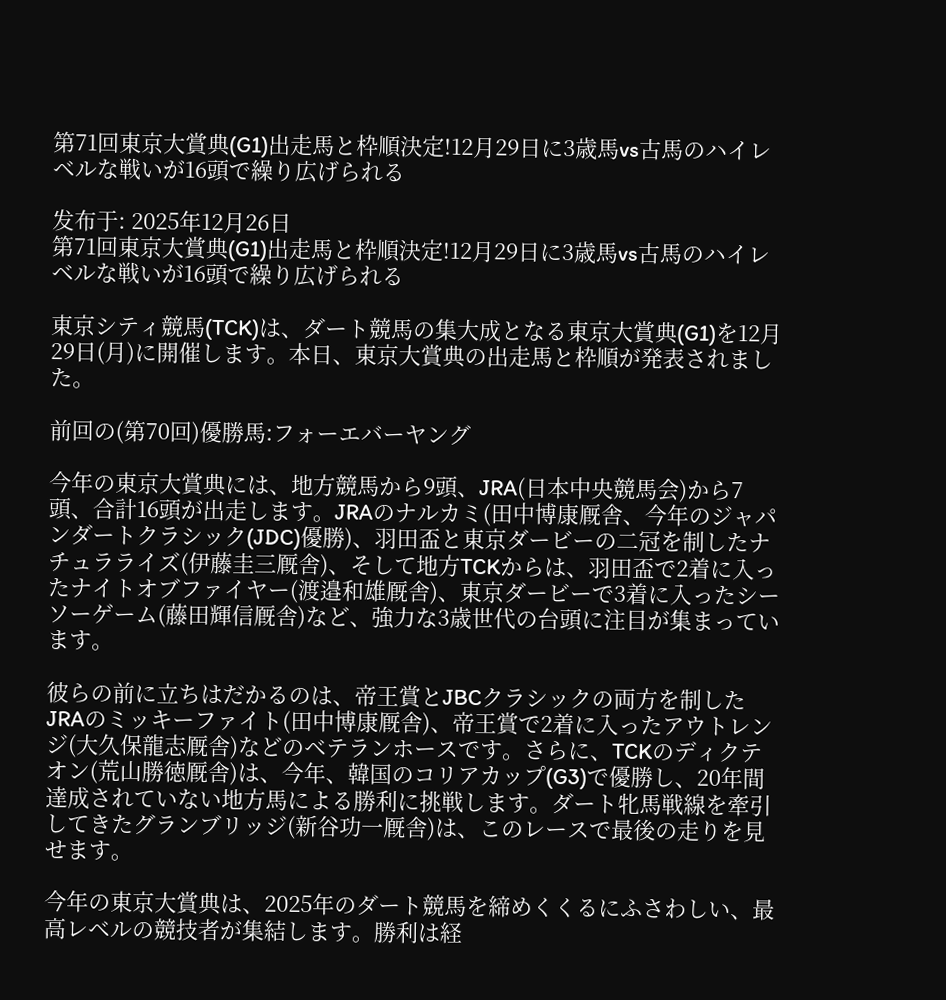第71回東京大賞典(G1)出走馬と枠順決定!12月29日に3歳馬vs古馬のハイレベルな戦いが16頭で繰り広げられる

发布于: 2025年12月26日
第71回東京大賞典(G1)出走馬と枠順決定!12月29日に3歳馬vs古馬のハイレベルな戦いが16頭で繰り広げられる

東京シティ競馬(TCK)は、ダート競馬の集大成となる東京大賞典(G1)を12月29日(月)に開催します。本日、東京大賞典の出走馬と枠順が発表されました。

前回の(第70回)優勝馬:フォーエバーヤング

今年の東京大賞典には、地方競馬から9頭、JRA(日本中央競馬会)から7頭、合計16頭が出走します。JRAのナルカミ(田中博康厩舎、今年のジャパンダートクラシック(JDC)優勝)、羽田盃と東京ダービーの二冠を制したナチュラライズ(伊藤圭三厩舎)、そして地方TCKからは、羽田盃で2着に入ったナイトオブファイヤー(渡邉和雄厩舎)、東京ダービーで3着に入ったシーソーゲーム(藤田輝信厩舎)など、強力な3歳世代の台頭に注目が集まっています。

彼らの前に立ちはだかるのは、帝王賞とJBCクラシックの両方を制したJRAのミッキーファイト(田中博康厩舎)、帝王賞で2着に入ったアウトレンジ(大久保龍志厩舎)などのベテランホースです。さらに、TCKのディクテオン(荒山勝徳厩舎)は、今年、韓国のコリアカップ(G3)で優勝し、20年間達成されていない地方馬による勝利に挑戦します。ダート牝馬戦線を牽引してきたグランブリッジ(新谷功一厩舎)は、このレースで最後の走りを見せます。

今年の東京大賞典は、2025年のダート競馬を締めくくるにふさわしい、最高レベルの競技者が集結します。勝利は経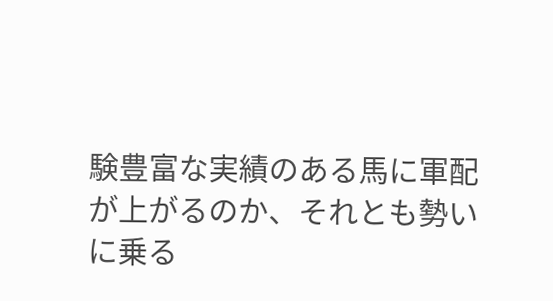験豊富な実績のある馬に軍配が上がるのか、それとも勢いに乗る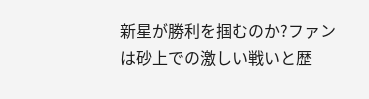新星が勝利を掴むのか?ファンは砂上での激しい戦いと歴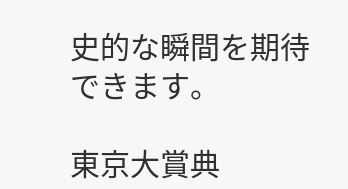史的な瞬間を期待できます。

東京大賞典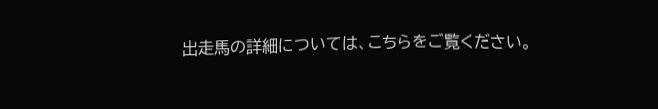出走馬の詳細については、こちらをご覧ください。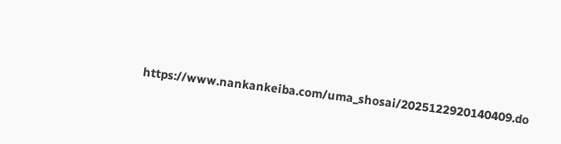https://www.nankankeiba.com/uma_shosai/2025122920140409.do